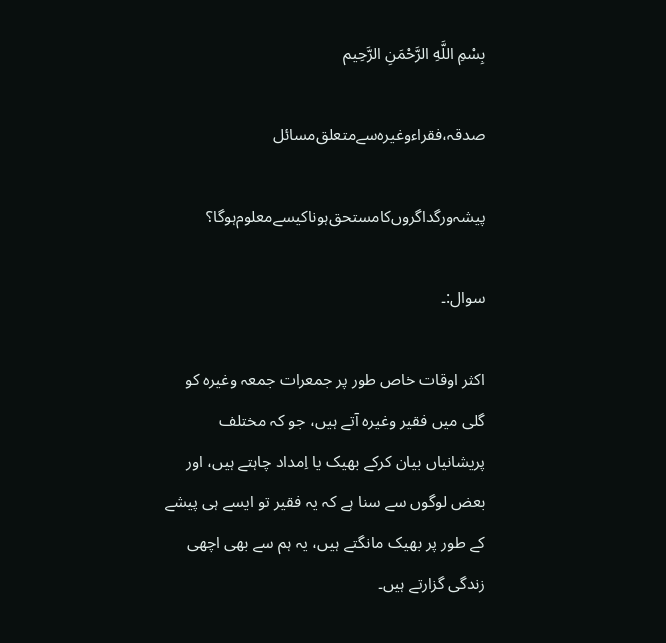بِسْمِ اللَّهِ الرَّحْمَنِ الرَّحِيم

صدقہ،‌فقراء‌وغیرہ‌سے‌متعلق‌مسائل

پیشہ‌ور‌گداگروں‌کا‌مستحق‌ہونا‌کیسے‌معلوم‌ہوگا؟

سوال:۔

اکثر اوقات خاص طور پر جمعرات جمعہ وغیرہ کو گلی میں فقیر وغیرہ آتے ہیں، جو کہ مختلف پریشانیاں بیان کرکے بھیک یا اِمداد چاہتے ہیں، اور بعض لوگوں سے سنا ہے کہ یہ فقیر تو ایسے ہی پیشے کے طور پر بھیک مانگتے ہیں، یہ ہم سے بھی اچھی زندگی گزارتے ہیں۔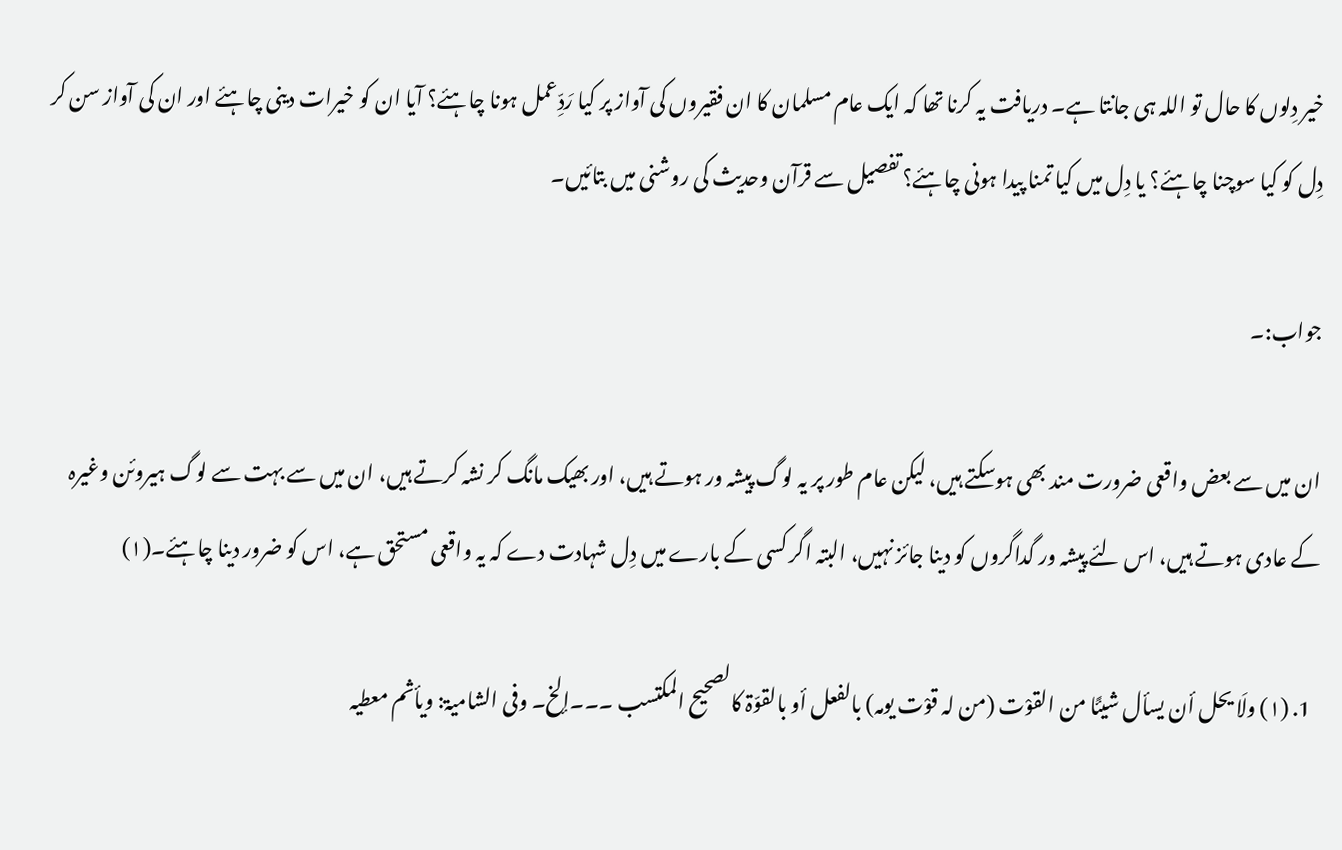خیر دِلوں کا حال تو اللہ ہی جانتا ہے۔ دریافت یہ کرنا تھا کہ ایک عام مسلمان کا ان فقیروں کی آواز پر کیا رَدِّعمل ہونا چاہئے؟ آیا ان کو خیرات دینی چاہئے اور ان کی آواز سن کر دِل کو کیا سوچنا چاہئے؟ یا دِل میں کیا تمنا پیدا ہونی چاہئے؟ تفصیل سے قرآن وحدیث کی روشنی میں بتائیں۔

جواب:۔

ان میں سے بعض واقعی ضرورت مند بھی ہوسکتے ہیں، لیکن عام طور پر یہ لوگ پیشہ ور ہوتے ہیں، اور بھیک مانگ کر نشہ کرتے ہیں، ان میں سے بہت سے لوگ ہیروئن وغیرہ کے عادی ہوتے ہیں، اس لئے پیشہ ور گداگروں کو دینا جائز نہیں، البتہ اگر کسی کے بارے میں دِل شہادت دے کہ یہ واقعی مستحق ہے، اس کو ضرور دینا چاہئے۔(۱)

  1. (۱) ولَا یحل أن یسأل شیئًا من القوْت (من لہ قوْت یومہ) بالفعل أو بالقوّۃ کالصحیح المکتسب ۔۔۔إلخ۔ وفی الشامیۃ: ویأثم معطیہ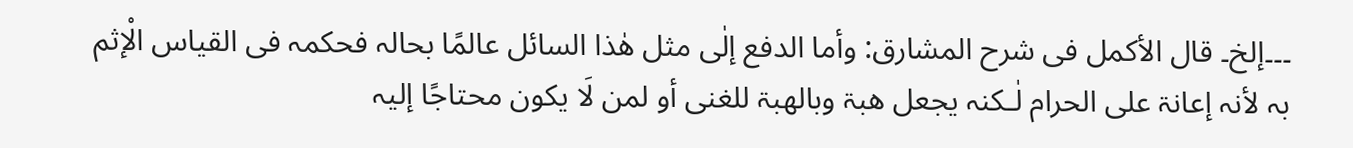۔۔۔إلخ۔ قال الأکمل فی شرح المشارق: وأما الدفع إلٰی مثل ھٰذا السائل عالمًا بحالہ فحکمہ فی القیاس الْإثم بہ لأنہ إعانۃ علی الحرام لٰـکنہ یجعل ھبۃ وبالھبۃ للغنی أو لمن لَا یکون محتاجًا إلیہ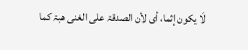لَا یکون إثما، أی لأن الصدقۃ علی الغنی ھبۃ کما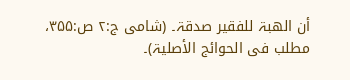أن الھبۃ للفقیر صدقۃ۔ (شامی ج:۲ ص:۳۵۵، مطلب فی الحوائج الأصلیۃ)۔